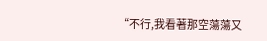“不行,我看著那空蕩蕩又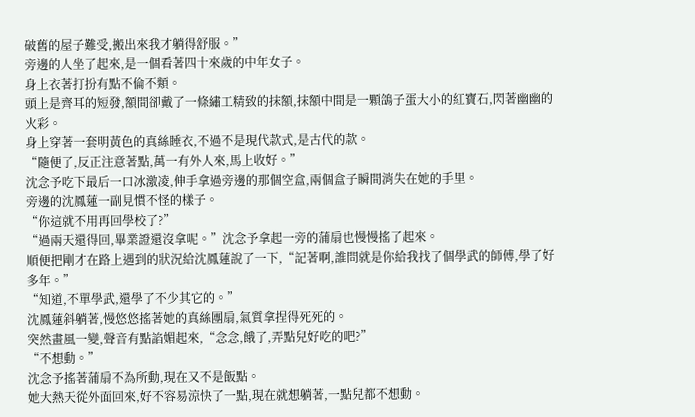破舊的屋子難受,搬出來我才躺得舒服。”
旁邊的人坐了起來,是一個看著四十來歲的中年女子。
身上衣著打扮有點不倫不類。
頭上是齊耳的短發,額間卻戴了一條繡工精致的抹額,抹額中間是一顆鴿子蛋大小的紅寶石,閃著幽幽的火彩。
身上穿著一套明黃色的真絲睡衣,不過不是現代款式,是古代的款。
“隨便了,反正注意著點,萬一有外人來,馬上收好。”
沈念予吃下最后一口冰激凌,伸手拿過旁邊的那個空盒,兩個盒子瞬間消失在她的手里。
旁邊的沈鳳蓮一副見慣不怪的樣子。
“你這就不用再回學校了?”
“過兩天還得回,畢業證還沒拿呢。”沈念予拿起一旁的蒲扇也慢慢搖了起來。
順便把剛才在路上遇到的狀況給沈鳳蓮說了一下,“記著啊,誰問就是你給我找了個學武的師傅,學了好多年。”
“知道,不單學武,還學了不少其它的。”
沈鳳蓮斜躺著,慢悠悠搖著她的真絲團扇,氣質拿捏得死死的。
突然畫風一變,聲音有點諂媚起來,“念念,餓了,弄點兒好吃的吧?”
“不想動。”
沈念予搖著蒲扇不為所動,現在又不是飯點。
她大熱天從外面回來,好不容易涼快了一點,現在就想躺著,一點兒都不想動。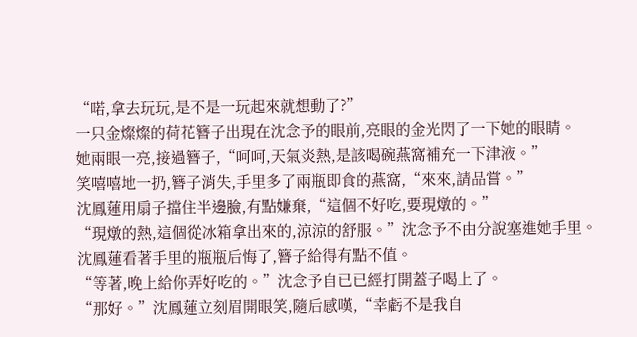“喏,拿去玩玩,是不是一玩起來就想動了?”
一只金燦燦的荷花簪子出現在沈念予的眼前,亮眼的金光閃了一下她的眼睛。
她兩眼一亮,接過簪子,“呵呵,天氣炎熱,是該喝碗燕窩補充一下津液。”
笑嘻嘻地一扔,簪子消失,手里多了兩瓶即食的燕窩,“來來,請品嘗。”
沈鳳蓮用扇子擋住半邊臉,有點嫌棄,“這個不好吃,要現燉的。”
“現燉的熱,這個從冰箱拿出來的,涼涼的舒服。”沈念予不由分說塞進她手里。
沈鳳蓮看著手里的瓶瓶后悔了,簪子給得有點不值。
“等著,晚上給你弄好吃的。”沈念予自已已經打開蓋子喝上了。
“那好。”沈鳳蓮立刻眉開眼笑,隨后感嘆,“幸虧不是我自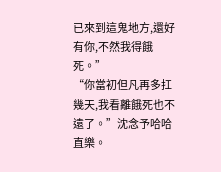已來到這鬼地方,還好有你,不然我得餓死。”
“你當初但凡再多扛幾天,我看離餓死也不遠了。”沈念予哈哈直樂。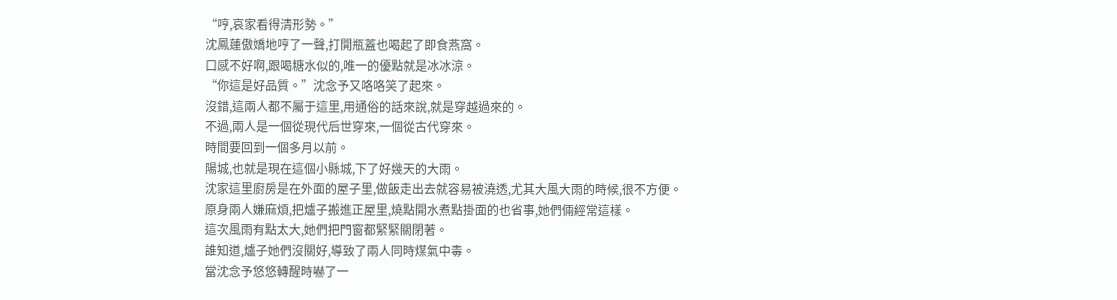“哼,哀家看得清形勢。”
沈鳳蓮傲嬌地哼了一聲,打開瓶蓋也喝起了即食燕窩。
口感不好啊,跟喝糖水似的,唯一的優點就是冰冰涼。
“你這是好品質。”沈念予又咯咯笑了起來。
沒錯,這兩人都不屬于這里,用通俗的話來說,就是穿越過來的。
不過,兩人是一個從現代后世穿來,一個從古代穿來。
時間要回到一個多月以前。
陽城,也就是現在這個小縣城,下了好幾天的大雨。
沈家這里廚房是在外面的屋子里,做飯走出去就容易被澆透,尤其大風大雨的時候,很不方便。
原身兩人嫌麻煩,把爐子搬進正屋里,燒點開水煮點掛面的也省事,她們倆經常這樣。
這次風雨有點太大,她們把門窗都緊緊關閉著。
誰知道,爐子她們沒關好,導致了兩人同時煤氣中毒。
當沈念予悠悠轉醒時嚇了一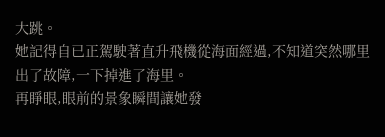大跳。
她記得自已正駕駛著直升飛機從海面經過,不知道突然哪里出了故障,一下掉進了海里。
再睜眼,眼前的景象瞬間讓她發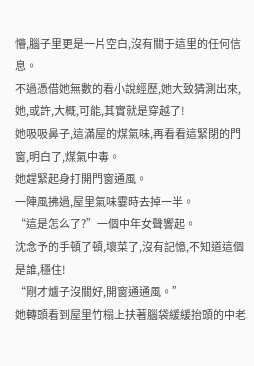懵,腦子里更是一片空白,沒有關于這里的任何信息。
不過憑借她無數的看小說經歷,她大致猜測出來,她,或許,大概,可能,其實就是穿越了!
她吸吸鼻子,這滿屋的煤氣味,再看看這緊閉的門窗,明白了,煤氣中毒。
她趕緊起身打開門窗通風。
一陣風拂過,屋里氣味霎時去掉一半。
“這是怎么了?”一個中年女聲響起。
沈念予的手頓了頓,壞菜了,沒有記憶,不知道這個是誰,穩住!
“剛才爐子沒關好,開窗通通風。”
她轉頭看到屋里竹榻上扶著腦袋緩緩抬頭的中老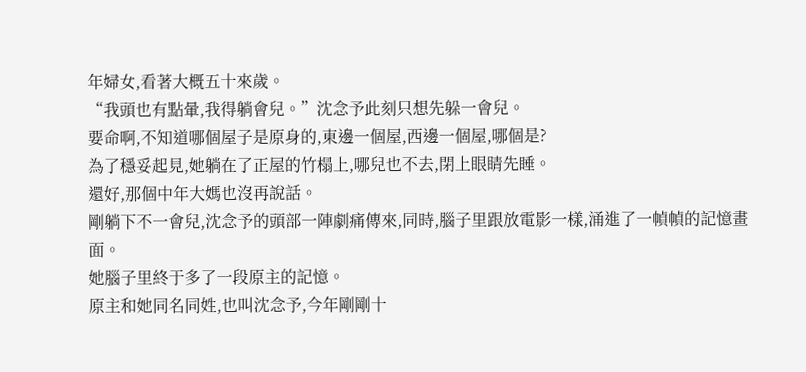年婦女,看著大概五十來歲。
“我頭也有點暈,我得躺會兒。”沈念予此刻只想先躲一會兒。
要命啊,不知道哪個屋子是原身的,東邊一個屋,西邊一個屋,哪個是?
為了穩妥起見,她躺在了正屋的竹榻上,哪兒也不去,閉上眼睛先睡。
還好,那個中年大媽也沒再說話。
剛躺下不一會兒,沈念予的頭部一陣劇痛傳來,同時,腦子里跟放電影一樣,涌進了一幀幀的記憶畫面。
她腦子里終于多了一段原主的記憶。
原主和她同名同姓,也叫沈念予,今年剛剛十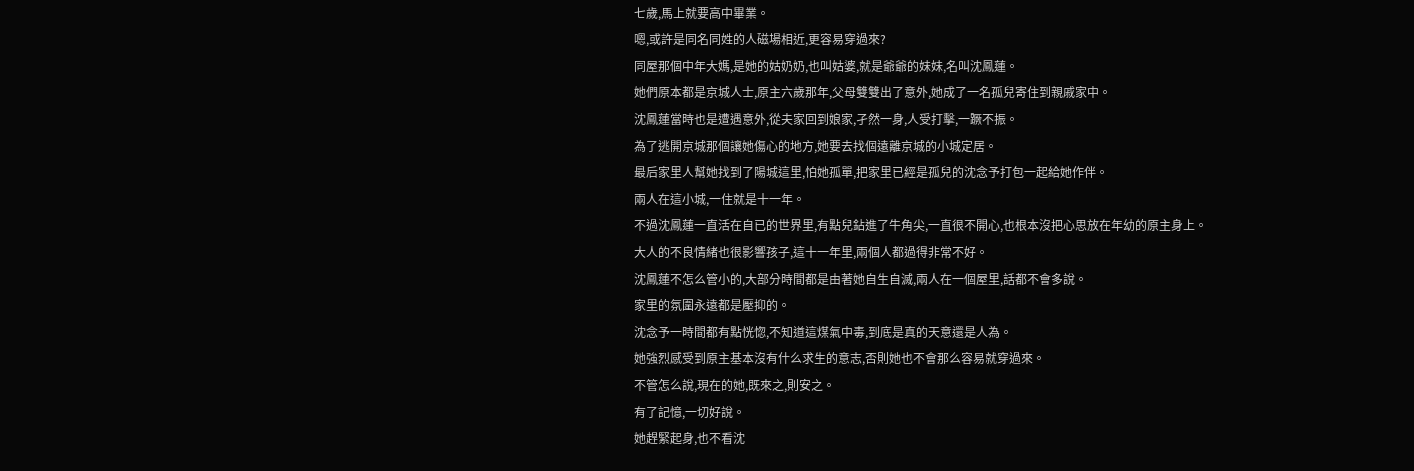七歲,馬上就要高中畢業。
嗯,或許是同名同姓的人磁場相近,更容易穿過來?
同屋那個中年大媽,是她的姑奶奶,也叫姑婆,就是爺爺的妹妹,名叫沈鳳蓮。
她們原本都是京城人士,原主六歲那年,父母雙雙出了意外,她成了一名孤兒寄住到親戚家中。
沈鳳蓮當時也是遭遇意外,從夫家回到娘家,孑然一身,人受打擊,一蹶不振。
為了逃開京城那個讓她傷心的地方,她要去找個遠離京城的小城定居。
最后家里人幫她找到了陽城這里,怕她孤單,把家里已經是孤兒的沈念予打包一起給她作伴。
兩人在這小城,一住就是十一年。
不過沈鳳蓮一直活在自已的世界里,有點兒鉆進了牛角尖,一直很不開心,也根本沒把心思放在年幼的原主身上。
大人的不良情緒也很影響孩子,這十一年里,兩個人都過得非常不好。
沈鳳蓮不怎么管小的,大部分時間都是由著她自生自滅,兩人在一個屋里,話都不會多說。
家里的氛圍永遠都是壓抑的。
沈念予一時間都有點恍惚,不知道這煤氣中毒,到底是真的天意還是人為。
她強烈感受到原主基本沒有什么求生的意志,否則她也不會那么容易就穿過來。
不管怎么說,現在的她,既來之,則安之。
有了記憶,一切好說。
她趕緊起身,也不看沈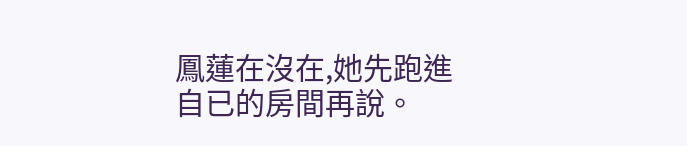鳳蓮在沒在,她先跑進自已的房間再說。